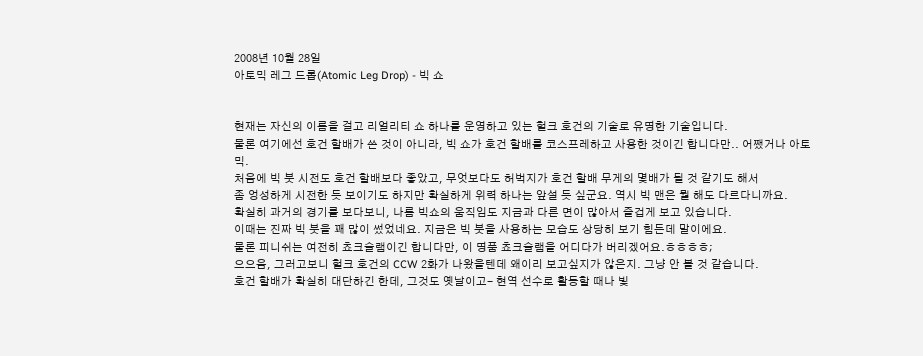2008년 10월 28일
아토믹 레그 드롭(Atomic Leg Drop) - 빅 쇼


현재는 자신의 이름을 걸고 리얼리티 쇼 하나를 운영하고 있는 헐크 호건의 기술로 유명한 기술입니다.
물론 여기에선 호건 할배가 쓴 것이 아니라, 빅 쇼가 호건 할배를 코스프레하고 사용한 것이긴 합니다만.. 어쨌거나 아토믹.
처음에 빅 붓 시전도 호건 할배보다 좋았고, 무엇보다도 허벅지가 호건 할배 무게의 몇배가 될 것 같기도 해서
좀 엉성하게 시전한 듯 보이기도 하지만 확실하게 위력 하나는 앞설 듯 싶군요. 역시 빅 맨은 뭘 해도 다르다니까요.
확실히 과거의 경기를 보다보니, 나름 빅쇼의 움직임도 지금과 다른 면이 많아서 즐겁게 보고 있습니다.
이때는 진짜 빅 붓을 꽤 많이 썼었네요. 지금은 빅 붓을 사용하는 모습도 상당히 보기 힘든데 말이에요.
물론 피니쉬는 여전히 쵸크슬램이긴 합니다만, 이 명품 쵸크슬램을 어디다가 버리겠어요.ㅎㅎㅎㅎ;
으으음, 그러고보니 헐크 호건의 CCW 2화가 나왔을텐데 왜이리 보고싶지가 않은지. 그냥 안 볼 것 같습니다.
호건 할배가 확실히 대단하긴 한데, 그것도 옛날이고- 현역 선수로 활동할 때나 빛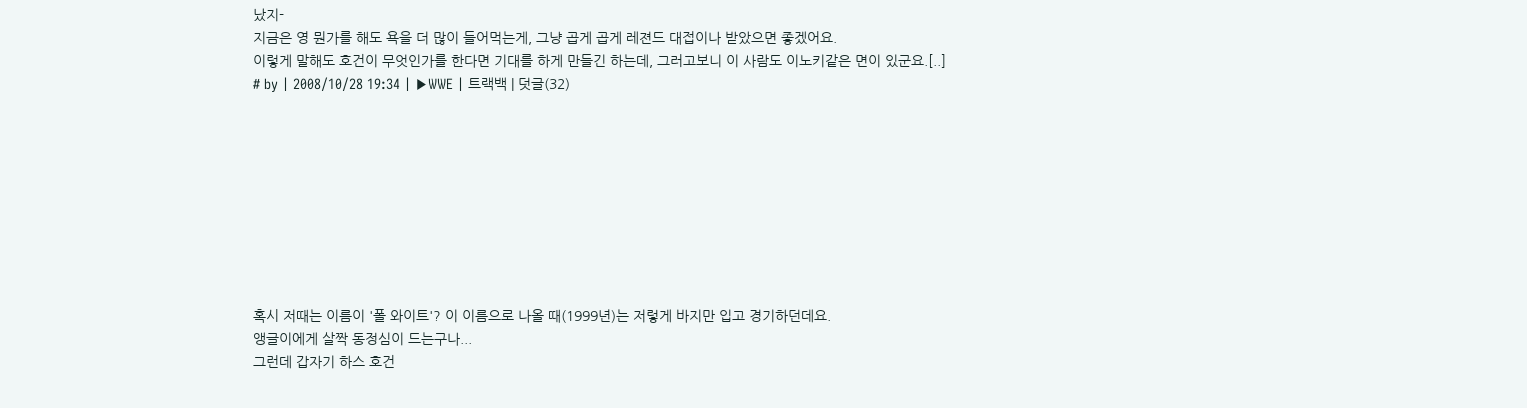났지-
지금은 영 뭔가를 해도 욕을 더 많이 들어먹는게, 그냥 곱게 곱게 레젼드 대접이나 받았으면 좋겠어요.
이렇게 말해도 호건이 무엇인가를 한다면 기대를 하게 만들긴 하는데, 그러고보니 이 사람도 이노키같은 면이 있군요.[..]
# by | 2008/10/28 19:34 | ▶WWE | 트랙백 | 덧글(32)









혹시 저때는 이름이 '폴 와이트'? 이 이름으로 나올 때(1999년)는 저렇게 바지만 입고 경기하던데요.
앵글이에게 살짝 동정심이 드는구나...
그런데 갑자기 하스 호건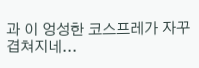과 이 엉성한 코스프레가 자꾸 겹쳐지네...